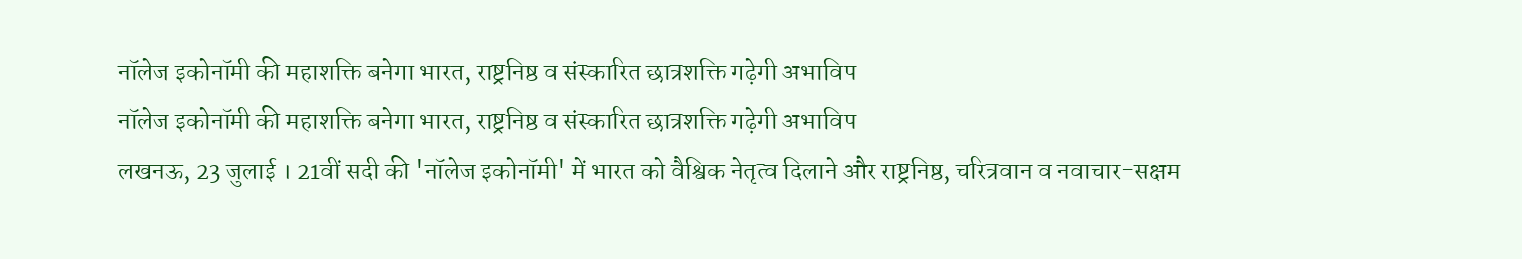नॉलेज इकोनॉमी की महाशक्ति बनेगा भारत, राष्ट्रनिष्ठ व संस्कारित छात्रशक्ति गढ़ेगी अभाविप
नॉलेज इकोनॉमी की महाशक्ति बनेगा भारत, राष्ट्रनिष्ठ व संस्कारित छात्रशक्ति गढ़ेगी अभाविप
लखनऊ, 23 जुलाई । 21वीं सदी की 'नॉलेज इकोनॉमी' में भारत को वैश्विक नेतृत्व दिलाने और राष्ट्रनिष्ठ, चरित्रवान व नवाचार-सक्षम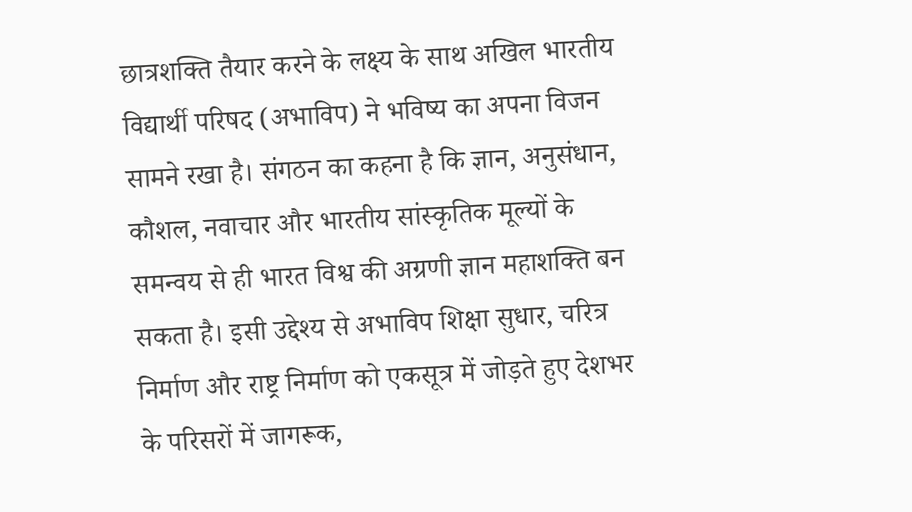छात्रशक्ति तैयार करने के लक्ष्य के साथ अखिल भारतीय विद्यार्थी परिषद (अभाविप) ने भविष्य का अपना विजन सामने रखा है। संगठन का कहना है कि ज्ञान, अनुसंधान, कौशल, नवाचार और भारतीय सांस्कृतिक मूल्यों के समन्वय से ही भारत विश्व की अग्रणी ज्ञान महाशक्ति बन सकता है। इसी उद्देश्य से अभाविप शिक्षा सुधार, चरित्र निर्माण और राष्ट्र निर्माण को एकसूत्र में जोड़ते हुए देशभर के परिसरों में जागरूक,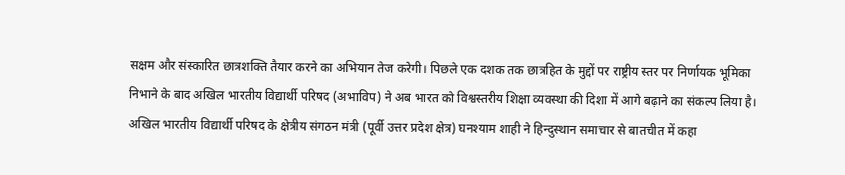सक्षम और संस्कारित छात्रशक्ति तैयार करने का अभियान तेज करेगी। पिछले एक दशक तक छात्रहित के मुद्दों पर राष्ट्रीय स्तर पर निर्णायक भूमिका निभाने के बाद अखिल भारतीय विद्यार्थी परिषद (अभाविप) ने अब भारत को विश्वस्तरीय शिक्षा व्यवस्था की दिशा में आगे बढ़ाने का संकल्प लिया है।
अखिल भारतीय विद्यार्थी परिषद के क्षेत्रीय संगठन मंत्री (पूर्वी उत्तर प्रदेश क्षेत्र) घनश्याम शाही ने हिन्दुस्थान समाचार से बातचीत में कहा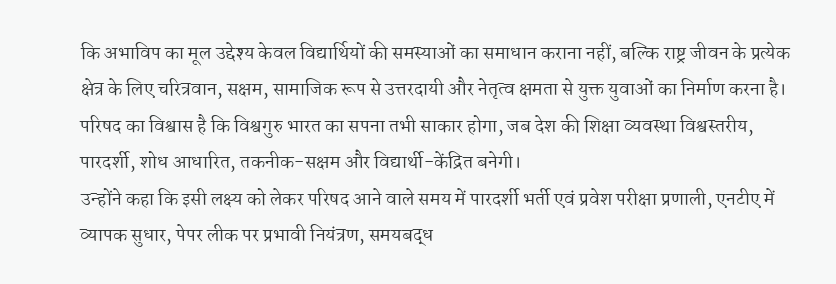कि अभाविप का मूल उद्देश्य केवल विद्यार्थियों की समस्याओं का समाधान कराना नहीं, बल्कि राष्ट्र जीवन के प्रत्येक क्षेत्र के लिए चरित्रवान, सक्षम, सामाजिक रूप से उत्तरदायी और नेतृत्व क्षमता से युक्त युवाओं का निर्माण करना है। परिषद का विश्वास है कि विश्वगुरु भारत का सपना तभी साकार होगा, जब देश की शिक्षा व्यवस्था विश्वस्तरीय, पारदर्शी, शोध आधारित, तकनीक-सक्षम और विद्यार्थी-केंद्रित बनेगी।
उन्होंने कहा कि इसी लक्ष्य को लेकर परिषद आने वाले समय में पारदर्शी भर्ती एवं प्रवेश परीक्षा प्रणाली, एनटीए में व्यापक सुधार, पेपर लीक पर प्रभावी नियंत्रण, समयबद्ध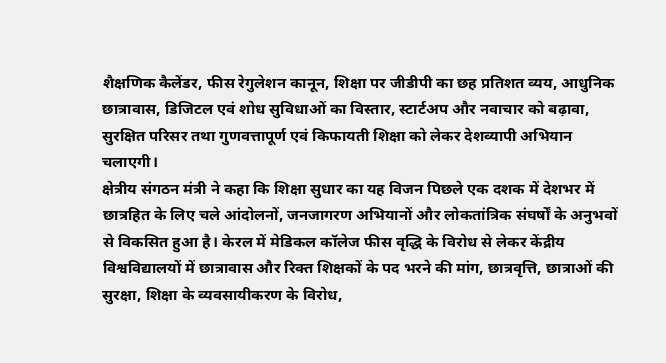शैक्षणिक कैलेंडर, फीस रेगुलेशन कानून, शिक्षा पर जीडीपी का छह प्रतिशत व्यय, आधुनिक छात्रावास, डिजिटल एवं शोध सुविधाओं का विस्तार, स्टार्टअप और नवाचार को बढ़ावा, सुरक्षित परिसर तथा गुणवत्तापूर्ण एवं किफायती शिक्षा को लेकर देशव्यापी अभियान चलाएगी।
क्षेत्रीय संगठन मंत्री ने कहा कि शिक्षा सुधार का यह विजन पिछले एक दशक में देशभर में छात्रहित के लिए चले आंदोलनों, जनजागरण अभियानों और लोकतांत्रिक संघर्षों के अनुभवों से विकसित हुआ है। केरल में मेडिकल कॉलेज फीस वृद्धि के विरोध से लेकर केंद्रीय विश्वविद्यालयों में छात्रावास और रिक्त शिक्षकों के पद भरने की मांग, छात्रवृत्ति, छात्राओं की सुरक्षा, शिक्षा के व्यवसायीकरण के विरोध,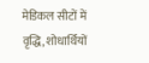मेडिकल सीटों में वृद्धि, शोधार्थियों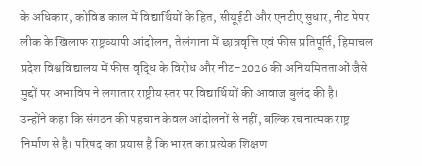के अधिकार, कोविड काल में विद्यार्थियों के हित, सीयूईटी और एनटीए सुधार, नीट पेपर लीक के खिलाफ राष्ट्रव्यापी आंदोलन, तेलंगाना में छात्रवृत्ति एवं फीस प्रतिपूर्ति, हिमाचल प्रदेश विश्वविद्यालय में फीस वृद्धि के विरोध और नीट-2026 की अनियमितताओं जैसे मुद्दों पर अभाविप ने लगातार राष्ट्रीय स्तर पर विद्यार्थियों की आवाज बुलंद की है।
उन्होंने कहा कि संगठन की पहचान केवल आंदोलनों से नहीं, बल्कि रचनात्मक राष्ट्र निर्माण से है। परिषद का प्रयास है कि भारत का प्रत्येक शिक्षण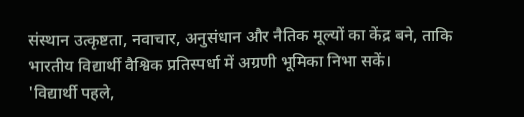संस्थान उत्कृष्टता, नवाचार, अनुसंधान और नैतिक मूल्यों का केंद्र बने, ताकि भारतीय विद्यार्थी वैश्विक प्रतिस्पर्धा में अग्रणी भूमिका निभा सकें।
'विद्यार्थी पहले,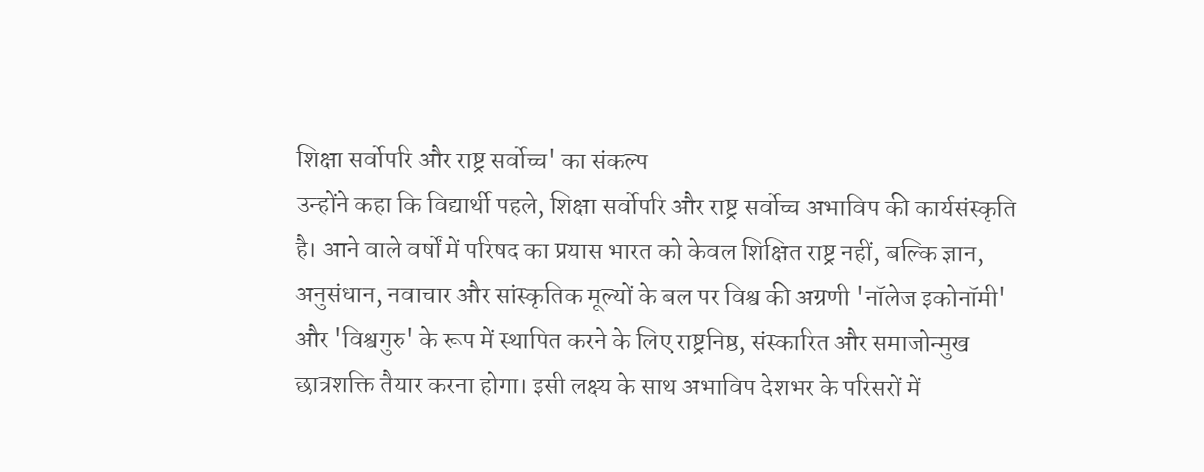शिक्षा सर्वोपरि और राष्ट्र सर्वोच्च' का संकल्प
उन्होंने कहा कि विद्यार्थी पहले, शिक्षा सर्वोपरि और राष्ट्र सर्वोच्च अभाविप की कार्यसंस्कृति है। आने वाले वर्षों में परिषद का प्रयास भारत को केवल शिक्षित राष्ट्र नहीं, बल्कि ज्ञान, अनुसंधान, नवाचार और सांस्कृतिक मूल्यों के बल पर विश्व की अग्रणी 'नॉलेज इकोनॉमी' और 'विश्वगुरु' के रूप में स्थापित करने के लिए राष्ट्रनिष्ठ, संस्कारित और समाजोन्मुख छात्रशक्ति तैयार करना होगा। इसी लक्ष्य के साथ अभाविप देशभर के परिसरों में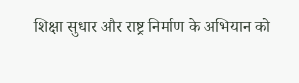शिक्षा सुधार और राष्ट्र निर्माण के अभियान को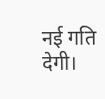नई गति देगी।